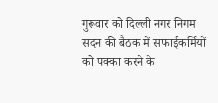गुरूवार को दिल्ली नगर निगम सदन की बैठक में सफाईकर्मियों को पक्का करने के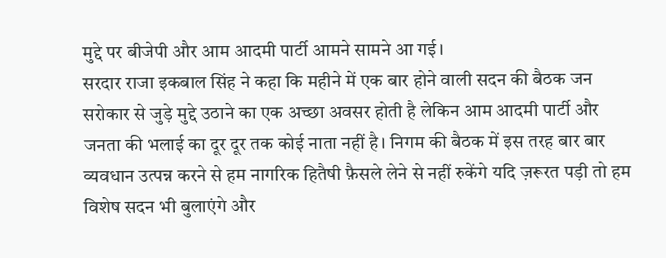मुद्दे पर बीजेपी और आम आदमी पार्टी आमने सामने आ गई।
सरदार राजा इकबाल सिंह ने कहा कि महीने में एक बार होने वाली सदन की बैठक जन सरोकार से जुड़े मुद्दे उठाने का एक अच्छा अवसर होती है लेकिन आम आदमी पार्टी और जनता की भलाई का दूर दूर तक कोई नाता नहीं है। निगम की बैठक में इस तरह बार बार व्यवधान उत्पन्न करने से हम नागरिक हितैषी फ़ैसले लेने से नहीं रुकेंगे यदि ज़रूरत पड़ी तो हम विशेष सदन भी बुलाएंगे और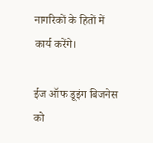नागरिकों के हितों में कार्य करेंगे।

ईज ऑफ डूइंग बिजनेस को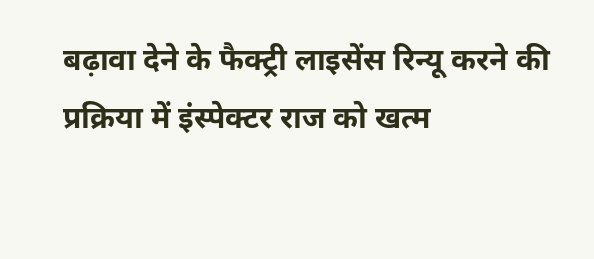बढ़ावा देने के फैक्ट्री लाइसेंस रिन्यू करने की प्रक्रिया में इंस्पेक्टर राज को खत्म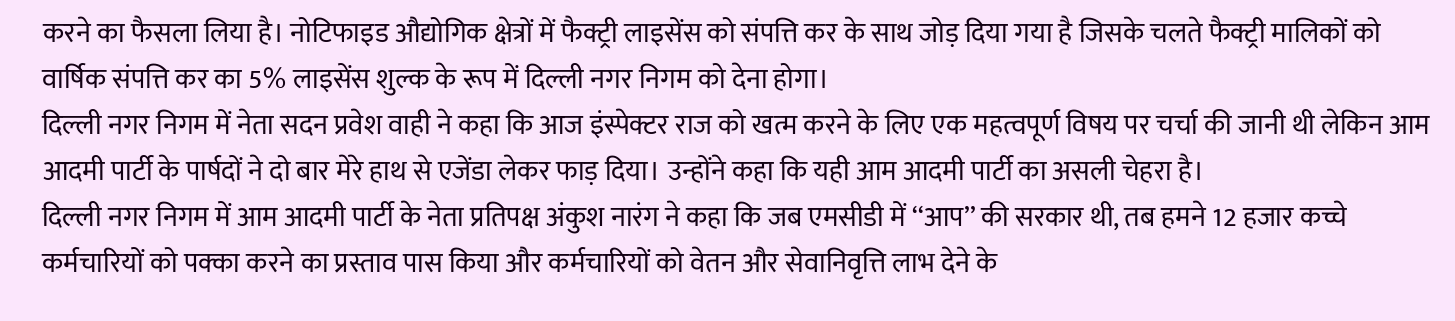करने का फैसला लिया है। नोटिफाइड औद्योगिक क्षेत्रों में फैक्ट्री लाइसेंस को संपत्ति कर के साथ जोड़ दिया गया है जिसके चलते फैक्ट्री मालिकों को वार्षिक संपत्ति कर का 5% लाइसेंस शुल्क के रूप में दिल्ली नगर निगम को देना होगा।
दिल्ली नगर निगम में नेता सदन प्रवेश वाही ने कहा कि आज इंस्पेक्टर राज को खत्म करने के लिए एक महत्वपूर्ण विषय पर चर्चा की जानी थी लेकिन आम आदमी पार्टी के पार्षदों ने दो बार मेरे हाथ से एजेंडा लेकर फाड़ दिया। उन्होंने कहा कि यही आम आदमी पार्टी का असली चेहरा है।
दिल्ली नगर निगम में आम आदमी पार्टी के नेता प्रतिपक्ष अंकुश नारंग ने कहा कि जब एमसीडी में ‘‘आप’’ की सरकार थी, तब हमने 12 हजार कच्चे कर्मचारियों को पक्का करने का प्रस्ताव पास किया और कर्मचारियों को वेतन और सेवानिवृत्ति लाभ देने के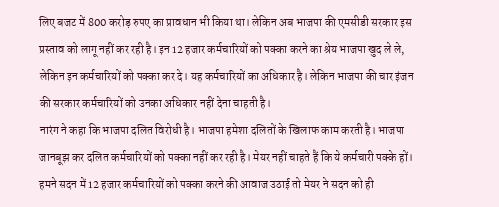लिए बजट में 800 करोड़ रुपए का प्रावधान भी किया था। लेकिन अब भाजपा की एमसीडी सरकार इस प्रस्ताव को लागू नहीं कर रही है। इन 12 हजार कर्मचारियों को पक्का करने का श्रेय भाजपा खुद ले ले, लेकिन इन कर्मचारियों को पक्का कर दे। यह कर्मचारियों का अधिकार है। लेकिन भाजपा की चार इंजन की सरकार कर्मचारियों को उनका अधिकार नहीं देना चाहती है।
नारंग ने कहा कि भाजपा दलित विरोधी है। भाजपा हमेशा दलितों के खिलाफ काम करती है। भाजपा जानबूझ कर दलित कर्मचारियों को पक्का नहीं कर रही है। मेयर नहीं चाहते हैं कि ये कर्मचारी पक्के हों। हमने सदन में 12 हजार कर्मचारियों को पक्का करने की आवाज उठाई तो मेयर ने सदन को ही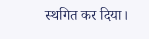स्थगित कर दिया।